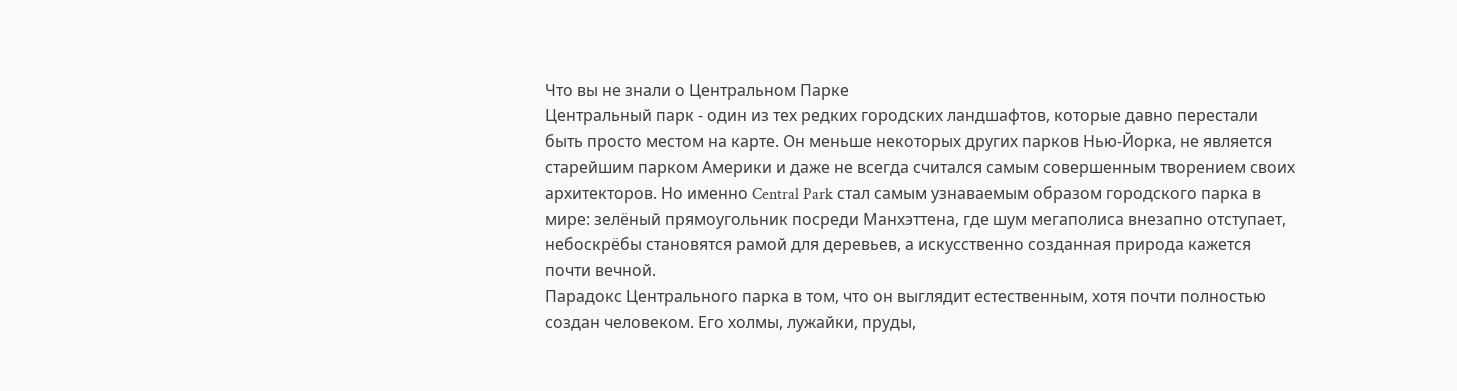Что вы не знали о Центральном Парке
Центральный парк - один из тех редких городских ландшафтов, которые давно перестали быть просто местом на карте. Он меньше некоторых других парков Нью-Йорка, не является старейшим парком Америки и даже не всегда считался самым совершенным творением своих архитекторов. Но именно Central Park стал самым узнаваемым образом городского парка в мире: зелёный прямоугольник посреди Манхэттена, где шум мегаполиса внезапно отступает, небоскрёбы становятся рамой для деревьев, а искусственно созданная природа кажется почти вечной.
Парадокс Центрального парка в том, что он выглядит естественным, хотя почти полностью создан человеком. Его холмы, лужайки, пруды,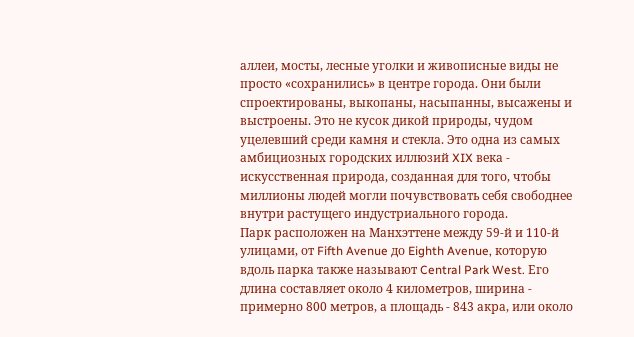аллеи, мосты, лесные уголки и живописные виды не просто «сохранились» в центре города. Они были спроектированы, выкопаны, насыпанны, высажены и выстроены. Это не кусок дикой природы, чудом уцелевший среди камня и стекла. Это одна из самых амбициозных городских иллюзий XIX века - искусственная природа, созданная для того, чтобы миллионы людей могли почувствовать себя свободнее внутри растущего индустриального города.
Парк расположен на Манхэттене между 59-й и 110-й улицами, от Fifth Avenue до Eighth Avenue, которую вдоль парка также называют Central Park West. Его длина составляет около 4 километров, ширина - примерно 800 метров, а площадь - 843 акра, или около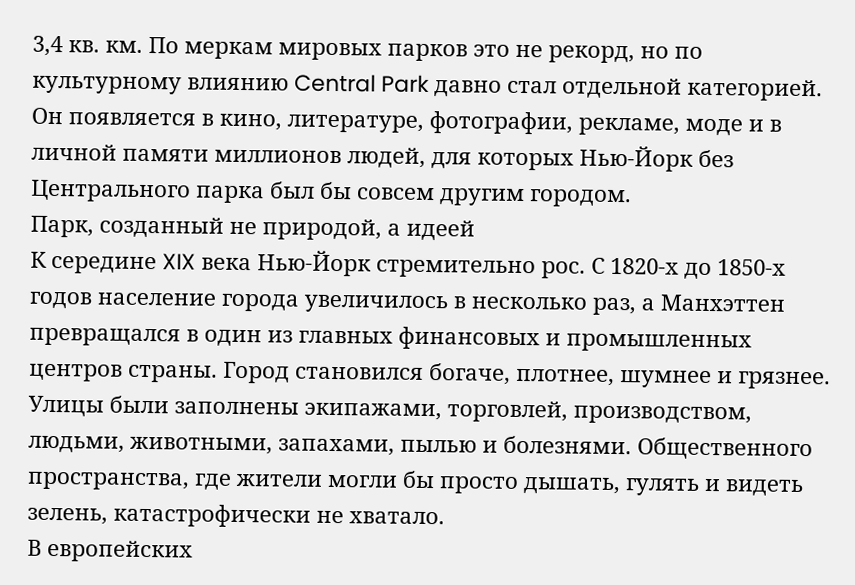3,4 кв. км. По меркам мировых парков это не рекорд, но по культурному влиянию Central Park давно стал отдельной категорией. Он появляется в кино, литературе, фотографии, рекламе, моде и в личной памяти миллионов людей, для которых Нью-Йорк без Центрального парка был бы совсем другим городом.
Парк, созданный не природой, а идеей
К середине XIX века Нью-Йорк стремительно рос. С 1820-х до 1850-х годов население города увеличилось в несколько раз, а Манхэттен превращался в один из главных финансовых и промышленных центров страны. Город становился богаче, плотнее, шумнее и грязнее. Улицы были заполнены экипажами, торговлей, производством, людьми, животными, запахами, пылью и болезнями. Общественного пространства, где жители могли бы просто дышать, гулять и видеть зелень, катастрофически не хватало.
В европейских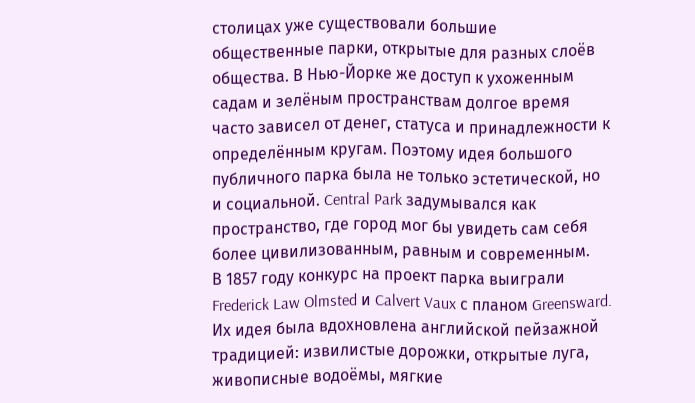столицах уже существовали большие общественные парки, открытые для разных слоёв общества. В Нью-Йорке же доступ к ухоженным садам и зелёным пространствам долгое время часто зависел от денег, статуса и принадлежности к определённым кругам. Поэтому идея большого публичного парка была не только эстетической, но и социальной. Central Park задумывался как пространство, где город мог бы увидеть сам себя более цивилизованным, равным и современным.
В 1857 году конкурс на проект парка выиграли Frederick Law Olmsted и Calvert Vaux с планом Greensward. Их идея была вдохновлена английской пейзажной традицией: извилистые дорожки, открытые луга, живописные водоёмы, мягкие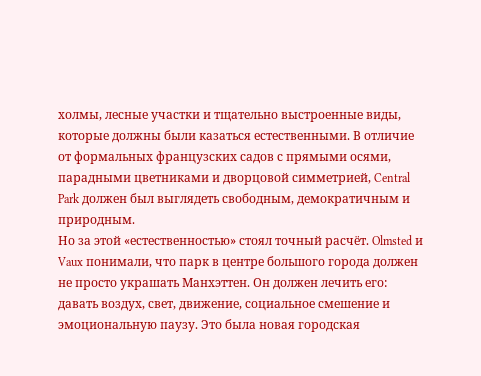холмы, лесные участки и тщательно выстроенные виды, которые должны были казаться естественными. В отличие от формальных французских садов с прямыми осями, парадными цветниками и дворцовой симметрией, Central Park должен был выглядеть свободным, демократичным и природным.
Но за этой «естественностью» стоял точный расчёт. Olmsted и Vaux понимали, что парк в центре большого города должен не просто украшать Манхэттен. Он должен лечить его: давать воздух, свет, движение, социальное смешение и эмоциональную паузу. Это была новая городская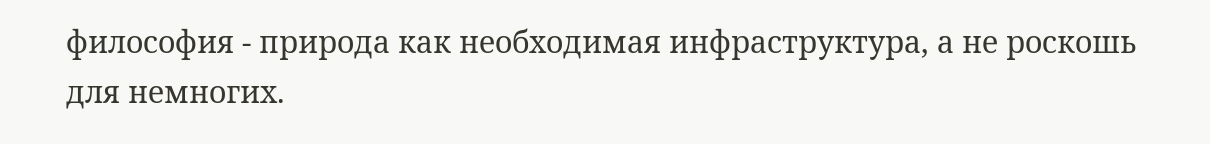философия - природа как необходимая инфраструктура, а не роскошь для немногих.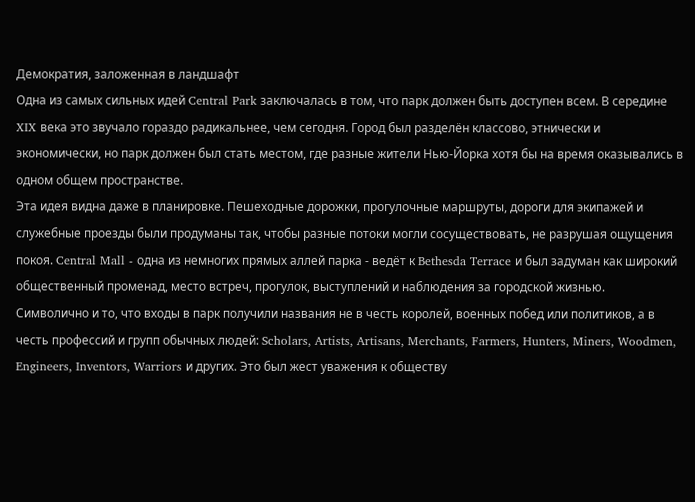Демократия, заложенная в ландшафт
Одна из самых сильных идей Central Park заключалась в том, что парк должен быть доступен всем. В середине XIX века это звучало гораздо радикальнее, чем сегодня. Город был разделён классово, этнически и экономически, но парк должен был стать местом, где разные жители Нью-Йорка хотя бы на время оказывались в одном общем пространстве.
Эта идея видна даже в планировке. Пешеходные дорожки, прогулочные маршруты, дороги для экипажей и служебные проезды были продуманы так, чтобы разные потоки могли сосуществовать, не разрушая ощущения покоя. Central Mall - одна из немногих прямых аллей парка - ведёт к Bethesda Terrace и был задуман как широкий общественный променад, место встреч, прогулок, выступлений и наблюдения за городской жизнью.
Символично и то, что входы в парк получили названия не в честь королей, военных побед или политиков, а в честь профессий и групп обычных людей: Scholars, Artists, Artisans, Merchants, Farmers, Hunters, Miners, Woodmen, Engineers, Inventors, Warriors и других. Это был жест уважения к обществу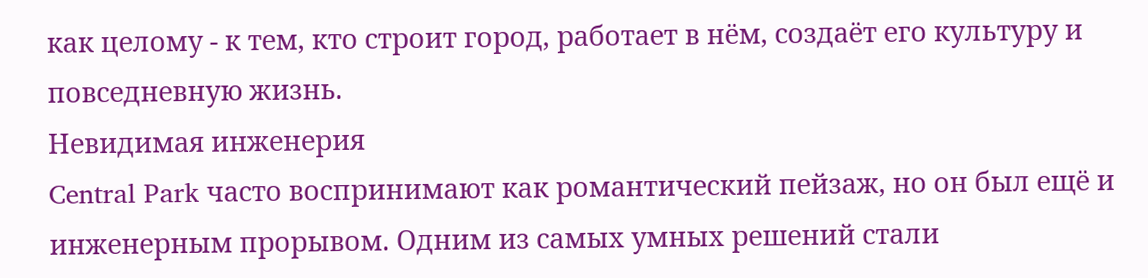как целому - к тем, кто строит город, работает в нём, создаёт его культуру и повседневную жизнь.
Невидимая инженерия
Central Park часто воспринимают как романтический пейзаж, но он был ещё и инженерным прорывом. Одним из самых умных решений стали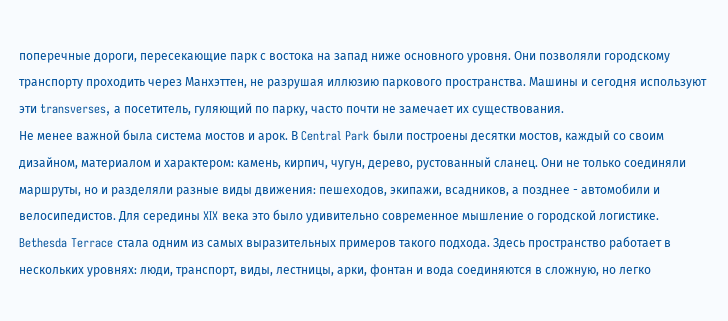поперечные дороги, пересекающие парк с востока на запад ниже основного уровня. Они позволяли городскому транспорту проходить через Манхэттен, не разрушая иллюзию паркового пространства. Машины и сегодня используют эти transverses, а посетитель, гуляющий по парку, часто почти не замечает их существования.
Не менее важной была система мостов и арок. В Central Park были построены десятки мостов, каждый со своим дизайном, материалом и характером: камень, кирпич, чугун, дерево, рустованный сланец. Они не только соединяли маршруты, но и разделяли разные виды движения: пешеходов, экипажи, всадников, а позднее - автомобили и велосипедистов. Для середины XIX века это было удивительно современное мышление о городской логистике.
Bethesda Terrace стала одним из самых выразительных примеров такого подхода. Здесь пространство работает в нескольких уровнях: люди, транспорт, виды, лестницы, арки, фонтан и вода соединяются в сложную, но легко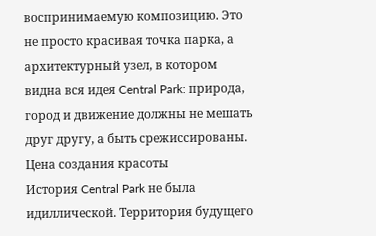воспринимаемую композицию. Это не просто красивая точка парка, а архитектурный узел, в котором видна вся идея Central Park: природа, город и движение должны не мешать друг другу, а быть срежиссированы.
Цена создания красоты
История Central Park не была идиллической. Территория будущего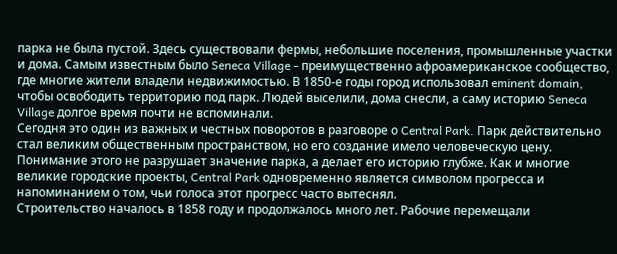парка не была пустой. Здесь существовали фермы, небольшие поселения, промышленные участки и дома. Самым известным было Seneca Village - преимущественно афроамериканское сообщество, где многие жители владели недвижимостью. В 1850-е годы город использовал eminent domain, чтобы освободить территорию под парк. Людей выселили, дома снесли, а саму историю Seneca Village долгое время почти не вспоминали.
Сегодня это один из важных и честных поворотов в разговоре о Central Park. Парк действительно стал великим общественным пространством, но его создание имело человеческую цену. Понимание этого не разрушает значение парка, а делает его историю глубже. Как и многие великие городские проекты, Central Park одновременно является символом прогресса и напоминанием о том, чьи голоса этот прогресс часто вытеснял.
Строительство началось в 1858 году и продолжалось много лет. Рабочие перемещали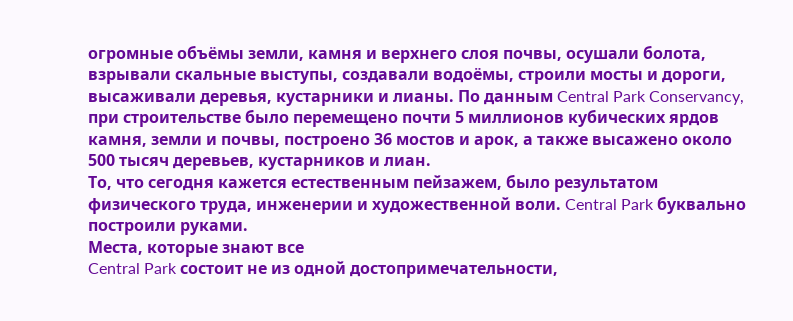огромные объёмы земли, камня и верхнего слоя почвы, осушали болота, взрывали скальные выступы, создавали водоёмы, строили мосты и дороги, высаживали деревья, кустарники и лианы. По данным Central Park Conservancy, при строительстве было перемещено почти 5 миллионов кубических ярдов камня, земли и почвы, построено 36 мостов и арок, а также высажено около 500 тысяч деревьев, кустарников и лиан.
То, что сегодня кажется естественным пейзажем, было результатом физического труда, инженерии и художественной воли. Central Park буквально построили руками.
Места, которые знают все
Central Park состоит не из одной достопримечательности,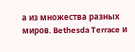а из множества разных миров. Bethesda Terrace и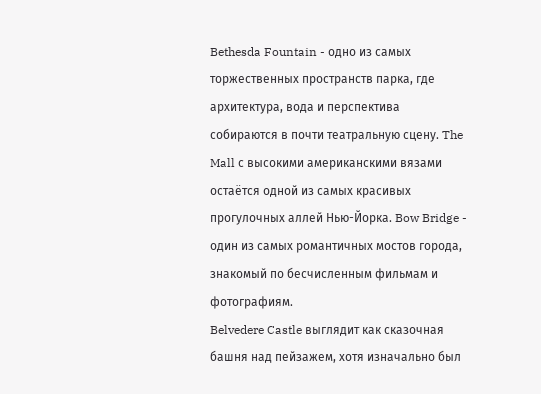Bethesda Fountain - одно из самых торжественных пространств парка, где архитектура, вода и перспектива собираются в почти театральную сцену. The Mall с высокими американскими вязами остаётся одной из самых красивых прогулочных аллей Нью-Йорка. Bow Bridge - один из самых романтичных мостов города, знакомый по бесчисленным фильмам и фотографиям.
Belvedere Castle выглядит как сказочная башня над пейзажем, хотя изначально был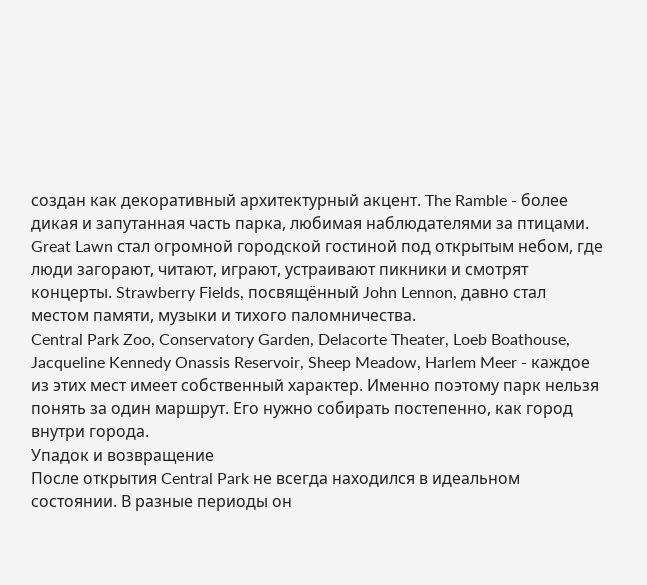создан как декоративный архитектурный акцент. The Ramble - более дикая и запутанная часть парка, любимая наблюдателями за птицами. Great Lawn стал огромной городской гостиной под открытым небом, где люди загорают, читают, играют, устраивают пикники и смотрят концерты. Strawberry Fields, посвящённый John Lennon, давно стал местом памяти, музыки и тихого паломничества.
Central Park Zoo, Conservatory Garden, Delacorte Theater, Loeb Boathouse, Jacqueline Kennedy Onassis Reservoir, Sheep Meadow, Harlem Meer - каждое из этих мест имеет собственный характер. Именно поэтому парк нельзя понять за один маршрут. Его нужно собирать постепенно, как город внутри города.
Упадок и возвращение
После открытия Central Park не всегда находился в идеальном состоянии. В разные периоды он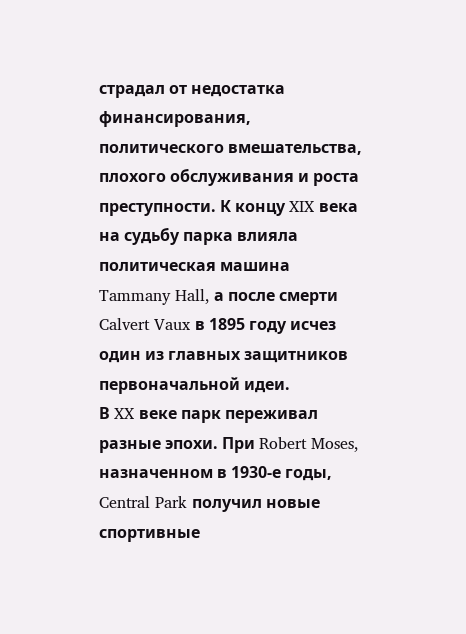страдал от недостатка финансирования, политического вмешательства, плохого обслуживания и роста преступности. К концу XIX века на судьбу парка влияла политическая машина Tammany Hall, а после смерти Calvert Vaux в 1895 году исчез один из главных защитников первоначальной идеи.
В XX веке парк переживал разные эпохи. При Robert Moses, назначенном в 1930-е годы, Central Park получил новые спортивные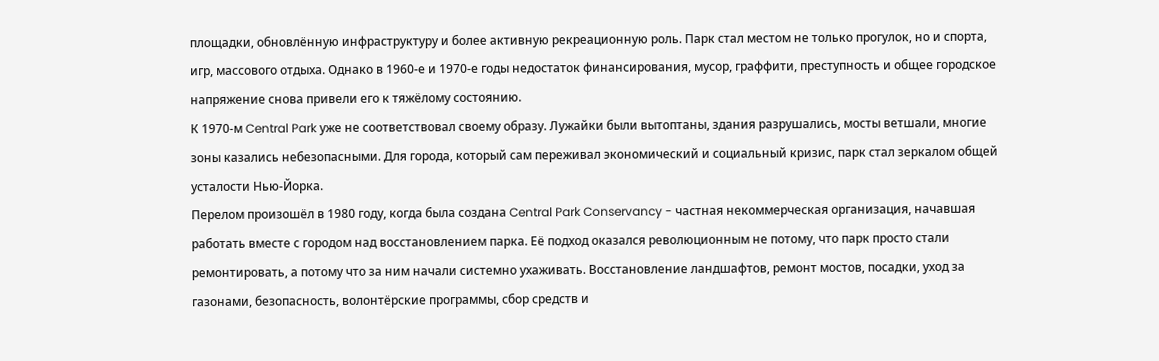площадки, обновлённую инфраструктуру и более активную рекреационную роль. Парк стал местом не только прогулок, но и спорта, игр, массового отдыха. Однако в 1960-е и 1970-е годы недостаток финансирования, мусор, граффити, преступность и общее городское напряжение снова привели его к тяжёлому состоянию.
К 1970-м Central Park уже не соответствовал своему образу. Лужайки были вытоптаны, здания разрушались, мосты ветшали, многие зоны казались небезопасными. Для города, который сам переживал экономический и социальный кризис, парк стал зеркалом общей усталости Нью-Йорка.
Перелом произошёл в 1980 году, когда была создана Central Park Conservancy - частная некоммерческая организация, начавшая работать вместе с городом над восстановлением парка. Её подход оказался революционным не потому, что парк просто стали ремонтировать, а потому что за ним начали системно ухаживать. Восстановление ландшафтов, ремонт мостов, посадки, уход за газонами, безопасность, волонтёрские программы, сбор средств и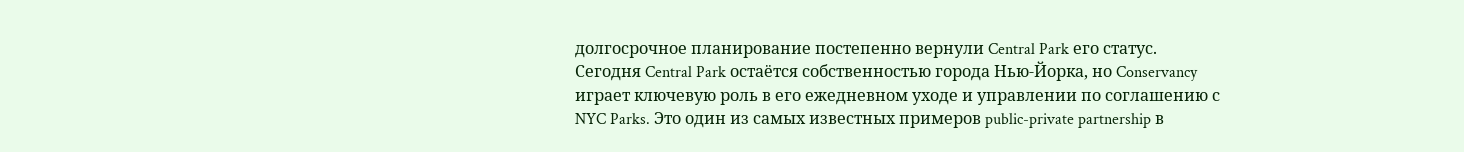долгосрочное планирование постепенно вернули Central Park его статус.
Сегодня Central Park остаётся собственностью города Нью-Йорка, но Conservancy играет ключевую роль в его ежедневном уходе и управлении по соглашению с NYC Parks. Это один из самых известных примеров public-private partnership в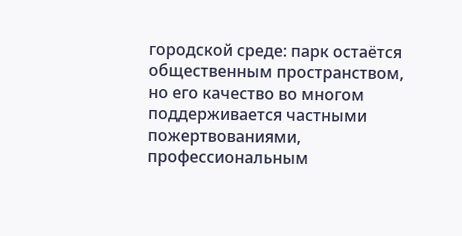городской среде: парк остаётся общественным пространством, но его качество во многом поддерживается частными пожертвованиями, профессиональным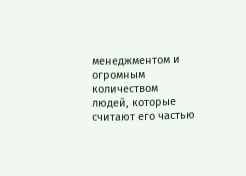менеджментом и огромным количеством людей, которые считают его частью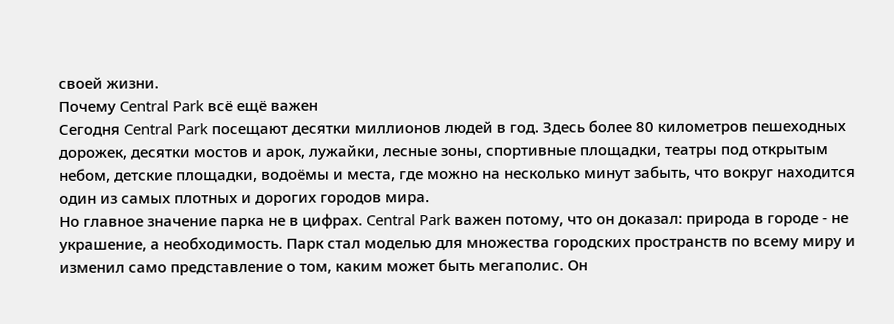своей жизни.
Почему Central Park всё ещё важен
Сегодня Central Park посещают десятки миллионов людей в год. Здесь более 80 километров пешеходных дорожек, десятки мостов и арок, лужайки, лесные зоны, спортивные площадки, театры под открытым небом, детские площадки, водоёмы и места, где можно на несколько минут забыть, что вокруг находится один из самых плотных и дорогих городов мира.
Но главное значение парка не в цифрах. Central Park важен потому, что он доказал: природа в городе - не украшение, а необходимость. Парк стал моделью для множества городских пространств по всему миру и изменил само представление о том, каким может быть мегаполис. Он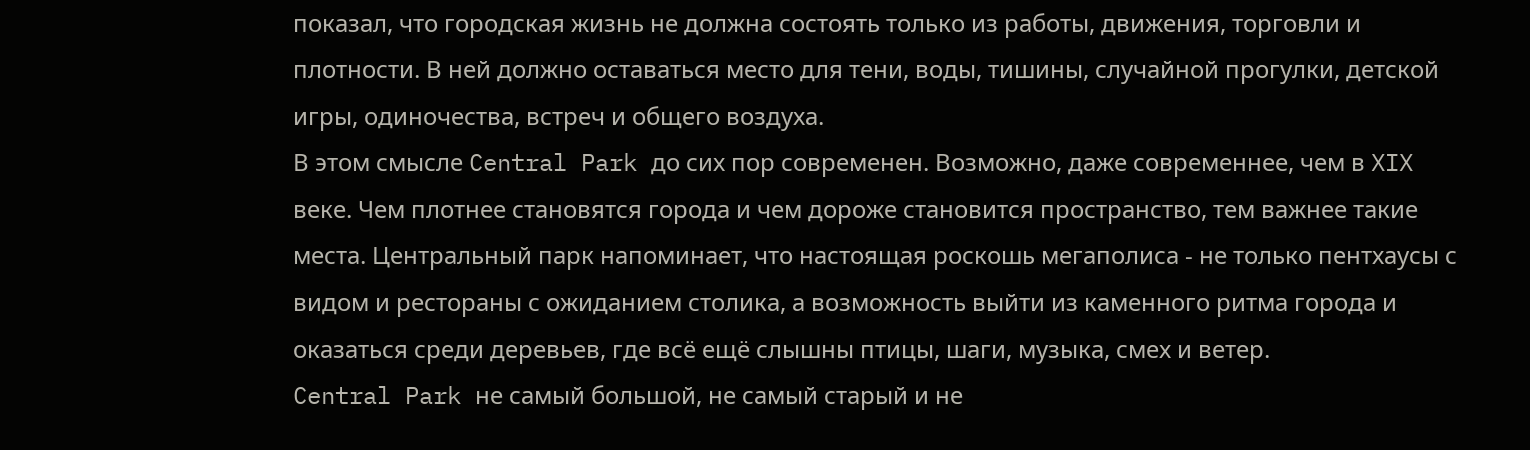показал, что городская жизнь не должна состоять только из работы, движения, торговли и плотности. В ней должно оставаться место для тени, воды, тишины, случайной прогулки, детской игры, одиночества, встреч и общего воздуха.
В этом смысле Central Park до сих пор современен. Возможно, даже современнее, чем в XIX веке. Чем плотнее становятся города и чем дороже становится пространство, тем важнее такие места. Центральный парк напоминает, что настоящая роскошь мегаполиса - не только пентхаусы с видом и рестораны с ожиданием столика, а возможность выйти из каменного ритма города и оказаться среди деревьев, где всё ещё слышны птицы, шаги, музыка, смех и ветер.
Central Park не самый большой, не самый старый и не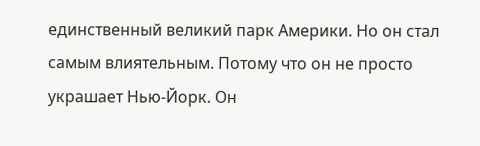единственный великий парк Америки. Но он стал самым влиятельным. Потому что он не просто украшает Нью-Йорк. Он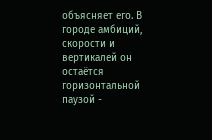объясняет его. В городе амбиций, скорости и вертикалей он остаётся горизонтальной паузой -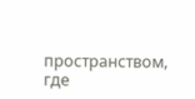пространством, где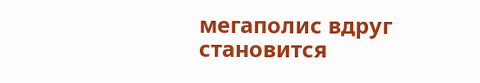мегаполис вдруг становится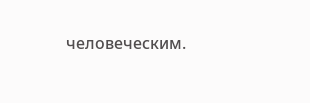человеческим.